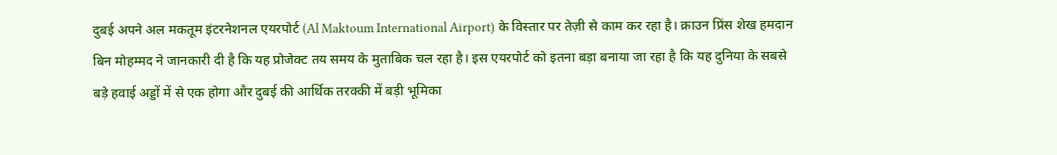दुबई अपने अल मकतूम इंटरनेशनल एयरपोर्ट (Al Maktoum International Airport) के विस्तार पर तेज़ी से काम कर रहा है। क्राउन प्रिंस शेख हमदान बिन मोहम्मद ने जानकारी दी है कि यह प्रोजेक्ट तय समय के मुताबिक चल रहा है। इस एयरपोर्ट को इतना बड़ा बनाया जा रहा है कि यह दुनिया के सबसे बड़े हवाई अड्डों में से एक होगा और दुबई की आर्थिक तरक्की में बड़ी भूमिका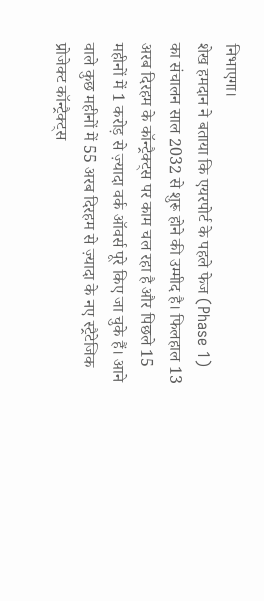निभाएगा।
शेख हमदान ने बताया कि एयरपोर्ट के पहले फेज (Phase 1) का संचालन साल 2032 से शुरू होने की उम्मीद है। फिलहाल 13 अरब दिरहम के कॉन्ट्रैक्ट्स पर काम चल रहा है और पिछले 15 महीनों में 1 करोड़ से ज़्यादा वर्क ऑवर्स पूरे किए जा चुके हैं। आने वाले कुछ महीनों में 55 अरब दिरहम से ज़्यादा के नए स्ट्रैटेजिक प्रोजेक्ट कॉन्ट्रैक्ट्स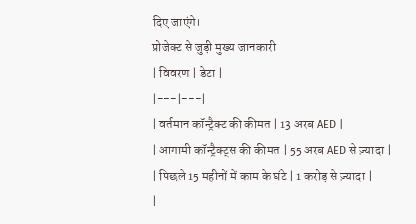दिए जाएंगे।
प्रोजेक्ट से जुड़ी मुख्य जानकारी
| विवरण | डेटा |
|---|---|
| वर्तमान कॉन्ट्रैक्ट की कीमत | 13 अरब AED |
| आगामी कॉन्ट्रैक्ट्स की कीमत | 55 अरब AED से ज़्यादा |
| पिछले 15 महीनों में काम के घंटे | 1 करोड़ से ज़्यादा |
|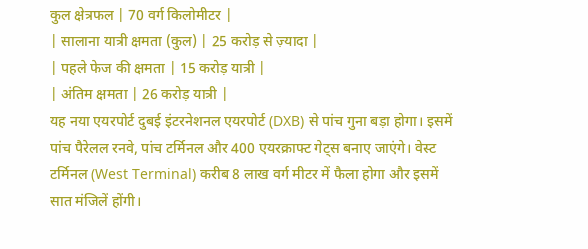कुल क्षेत्रफल | 70 वर्ग किलोमीटर |
| सालाना यात्री क्षमता (कुल) | 25 करोड़ से ज़्यादा |
| पहले फेज की क्षमता | 15 करोड़ यात्री |
| अंतिम क्षमता | 26 करोड़ यात्री |
यह नया एयरपोर्ट दुबई इंटरनेशनल एयरपोर्ट (DXB) से पांच गुना बड़ा होगा। इसमें पांच पैरेलल रनवे, पांच टर्मिनल और 400 एयरक्राफ्ट गेट्स बनाए जाएंगे। वेस्ट टर्मिनल (West Terminal) करीब 8 लाख वर्ग मीटर में फैला होगा और इसमें सात मंजिलें होंगी।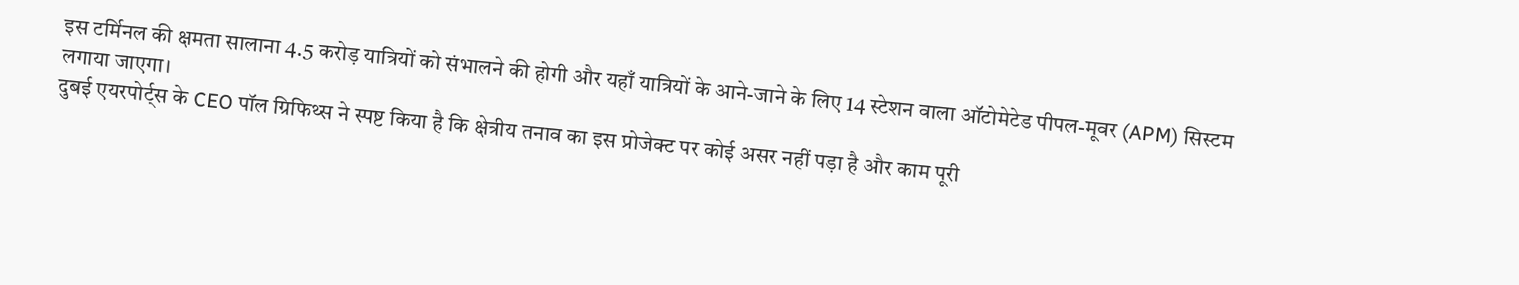इस टर्मिनल की क्षमता सालाना 4.5 करोड़ यात्रियों को संभालने की होगी और यहाँ यात्रियों के आने-जाने के लिए 14 स्टेशन वाला ऑटोमेटेड पीपल-मूवर (APM) सिस्टम लगाया जाएगा।
दुबई एयरपोर्ट्स के CEO पॉल ग्रिफिथ्स ने स्पष्ट किया है कि क्षेत्रीय तनाव का इस प्रोजेक्ट पर कोई असर नहीं पड़ा है और काम पूरी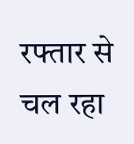रफ्तार से चल रहा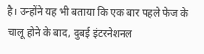है। उन्होंने यह भी बताया कि एक बार पहले फेज के चालू होने के बाद, दुबई इंटरनेशनल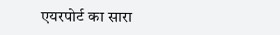एयरपोर्ट का सारा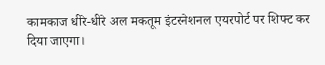कामकाज धीरे-धीरे अल मकतूम इंटरनेशनल एयरपोर्ट पर शिफ्ट कर दिया जाएगा।